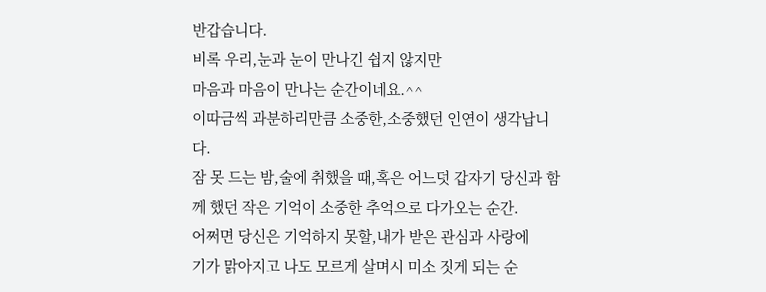반갑습니다.
비록 우리,눈과 눈이 만나긴 쉽지 않지만
마음과 마음이 만나는 순간이네요.^^
이따금씩 과분하리만큼 소중한,소중했던 인연이 생각납니다.
잠 못 드는 밤,술에 취했을 때,혹은 어느덧 갑자기 당신과 함께 했던 작은 기억이 소중한 추억으로 다가오는 순간.
어쩌면 당신은 기억하지 못할,내가 받은 관심과 사랑에
기가 맑아지고 나도 모르게 살며시 미소 짓게 되는 순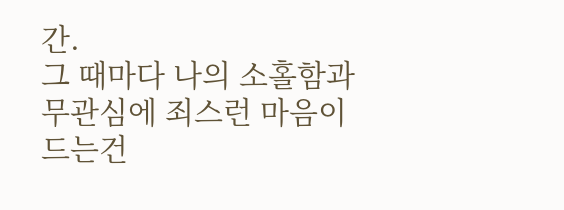간.
그 때마다 나의 소홀함과 무관심에 죄스런 마음이 드는건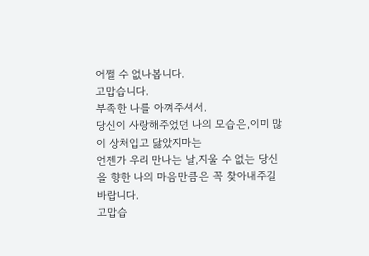어쩔 수 없나봅니다.
고맙습니다.
부족한 나를 아껴주셔서.
당신이 사랑해주었던 나의 모습은,이미 많이 상처입고 닳았지마는
언젠가 우리 만나는 날,지울 수 없는 당신을 향한 나의 마음만큼은 꼭 찾아내주길 바랍니다.
고맙습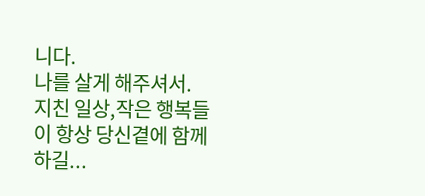니다.
나를 살게 해주셔서.
지친 일상,작은 행복들이 항상 당신곁에 함께하길...